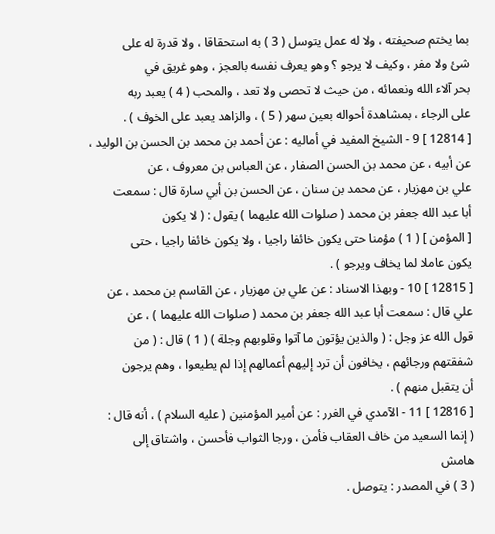بما يختم صحيفته ، ولا له عمل يتوسل ( 3 ) به استحقاقا ، ولا قدرة له على
شئ ولا مفر ، وكيف لا يرجو ؟ وهو يعرف نفسه بالعجز ، وهو غريق في
بحر آلاء الله ونعمائه ، من حيث لا تحصى ولا تعد ، والمحب ( 4 ) يعبد ربه
على الرجاء ، بمشاهدة أحواله بعين سهر ( 5 ) ، والزاهد يعبد على الخوف ) .
[ 12814 ] 9 - الشيخ المفيد في أماليه : عن أحمد بن محمد بن الحسن بن الوليد ،
عن أبيه ، عن محمد بن الحسن الصفار ، عن العباس بن معروف ، عن
علي بن مهزيار ، عن محمد بن سنان ، عن الحسن بن أبي سارة قال : سمعت
أبا عبد الله جعفر بن محمد ( صلوات الله عليهما ) يقول : ( لا يكون
[ المؤمن ] ( 1 ) مؤمنا حتى يكون خائفا راجيا ، ولا يكون خائفا راجيا ، حتى
يكون عاملا لما يخاف ويرجو ) .
[ 12815 ] 10 - وبهذا الاسناد : عن علي بن مهزيار ، عن القاسم بن محمد ، عن
علي قال : سمعت أبا عبد الله جعفر بن محمد ( صلوات الله عليهما ) ، عن
قول الله عز وجل : ( والذين يؤتون ما آتوا وقلوبهم وجلة ) ( 1 ) قال : ( من
شفقتهم ورجائهم ، يخافون أن ترد إليهم أعمالهم إذا لم يطيعوا ، وهم يرجون
أن يتقبل منهم ) .
[ 12816 ] 11 - الآمدي في الغرر : عن أمير المؤمنين ( عليه السلام ) ، أنه قال :
( إنما السعيد من خاف العقاب فأمن ، ورجا الثواب فأحسن ، واشتاق إلى
هامش
( 3 ) في المصدر : يتوصل .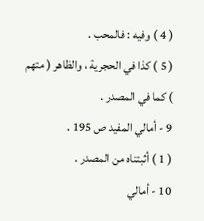( 4 ) وفيه : فالمحب .
( 5 ) كذا في الحجرية ، والظاهر ( متهم ) كما في المصدر .
9 - أمالي المفيد ص 195 .
( 1 ) أثبتناه من المصدر .
10 - أمالي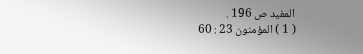المفيد ص 196 .
( 1 ) المؤمنون 23 : 60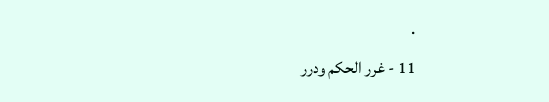.
11 - غرر الحكم ودرر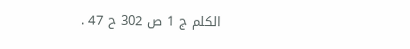الكلم ج 1 ص 302 ح 47 .